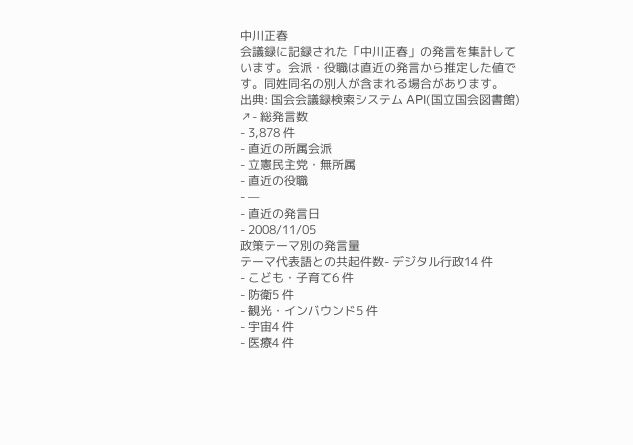中川正春
会議録に記録された「中川正春」の発言を集計しています。会派・役職は直近の発言から推定した値です。同姓同名の別人が含まれる場合があります。
出典: 国会会議録検索システム API(国立国会図書館) ↗- 総発言数
- 3,878 件
- 直近の所属会派
- 立憲民主党・無所属
- 直近の役職
- —
- 直近の発言日
- 2008/11/05
政策テーマ別の発言量
テーマ代表語との共起件数- デジタル行政14 件
- こども・子育て6 件
- 防衛5 件
- 観光・インバウンド5 件
- 宇宙4 件
- 医療4 件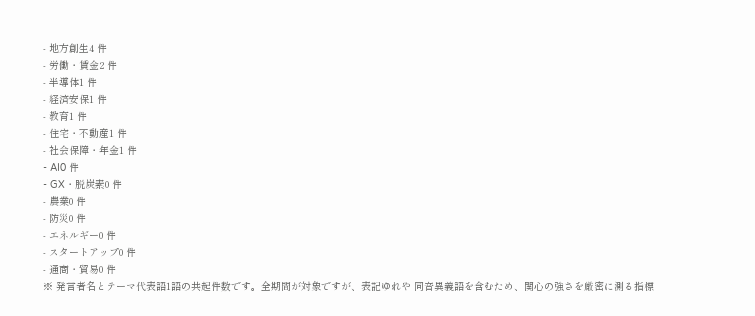- 地方創生4 件
- 労働・賃金2 件
- 半導体1 件
- 経済安保1 件
- 教育1 件
- 住宅・不動産1 件
- 社会保障・年金1 件
- AI0 件
- GX・脱炭素0 件
- 農業0 件
- 防災0 件
- エネルギー0 件
- スタートアップ0 件
- 通商・貿易0 件
※ 発言者名とテーマ代表語1語の共起件数です。全期間が対象ですが、表記ゆれや 同音異義語を含むため、関心の強さを厳密に測る指標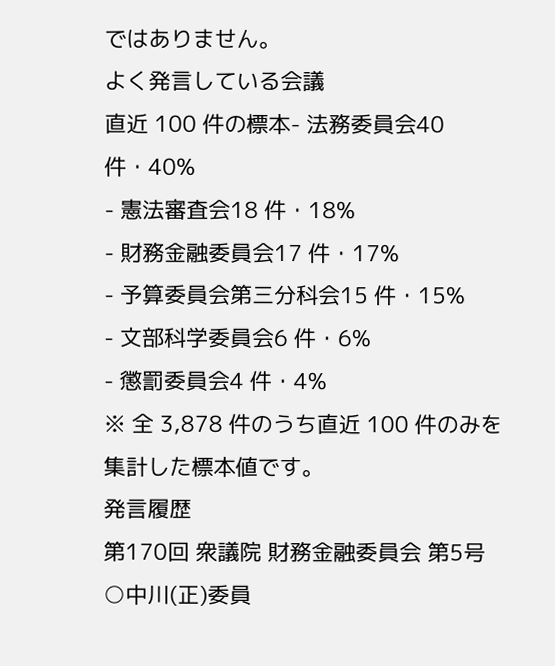ではありません。
よく発言している会議
直近 100 件の標本- 法務委員会40 件・40%
- 憲法審査会18 件・18%
- 財務金融委員会17 件・17%
- 予算委員会第三分科会15 件・15%
- 文部科学委員会6 件・6%
- 懲罰委員会4 件・4%
※ 全 3,878 件のうち直近 100 件のみを集計した標本値です。
発言履歴
第170回 衆議院 財務金融委員会 第5号
○中川(正)委員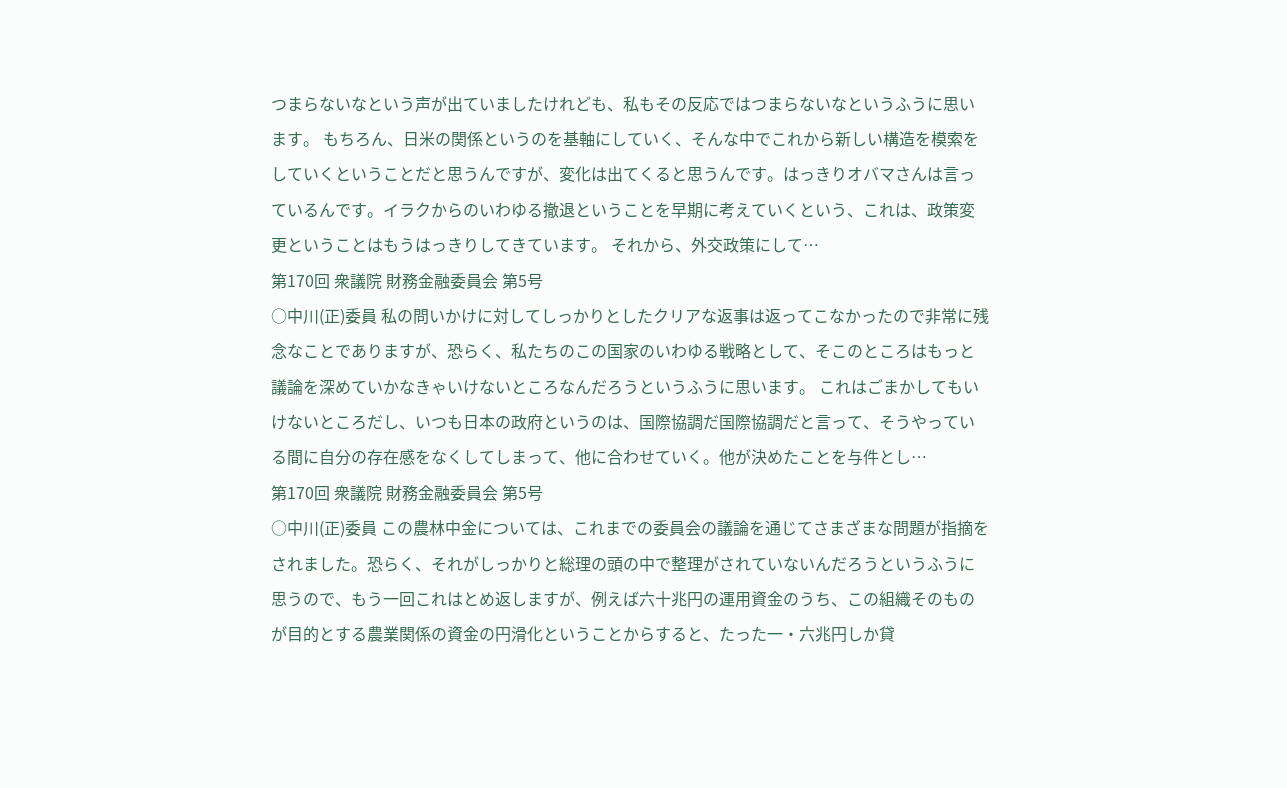つまらないなという声が出ていましたけれども、私もその反応ではつまらないなというふうに思います。 もちろん、日米の関係というのを基軸にしていく、そんな中でこれから新しい構造を模索をしていくということだと思うんですが、変化は出てくると思うんです。はっきりオバマさんは言っているんです。イラクからのいわゆる撤退ということを早期に考えていくという、これは、政策変更ということはもうはっきりしてきています。 それから、外交政策にして…
第170回 衆議院 財務金融委員会 第5号
○中川(正)委員 私の問いかけに対してしっかりとしたクリアな返事は返ってこなかったので非常に残念なことでありますが、恐らく、私たちのこの国家のいわゆる戦略として、そこのところはもっと議論を深めていかなきゃいけないところなんだろうというふうに思います。 これはごまかしてもいけないところだし、いつも日本の政府というのは、国際協調だ国際協調だと言って、そうやっている間に自分の存在感をなくしてしまって、他に合わせていく。他が決めたことを与件とし…
第170回 衆議院 財務金融委員会 第5号
○中川(正)委員 この農林中金については、これまでの委員会の議論を通じてさまざまな問題が指摘をされました。恐らく、それがしっかりと総理の頭の中で整理がされていないんだろうというふうに思うので、もう一回これはとめ返しますが、例えば六十兆円の運用資金のうち、この組織そのものが目的とする農業関係の資金の円滑化ということからすると、たった一・六兆円しか貸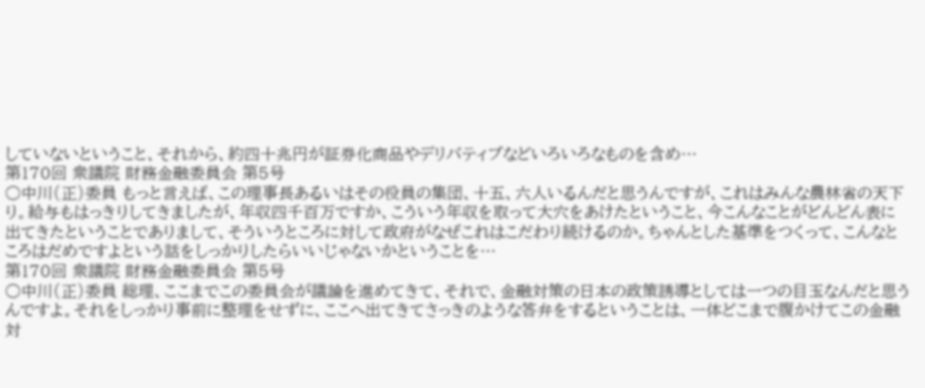していないということ、それから、約四十兆円が証券化商品やデリバティブなどいろいろなものを含め…
第170回 衆議院 財務金融委員会 第5号
○中川(正)委員 もっと言えば、この理事長あるいはその役員の集団、十五、六人いるんだと思うんですが、これはみんな農林省の天下り。給与もはっきりしてきましたが、年収四千百万ですか、こういう年収を取って大穴をあけたということ、今こんなことがどんどん表に出てきたということでありまして、そういうところに対して政府がなぜこれはこだわり続けるのか。ちゃんとした基準をつくって、こんなところはだめですよという話をしっかりしたらいいじゃないかということを…
第170回 衆議院 財務金融委員会 第5号
○中川(正)委員 総理、ここまでこの委員会が議論を進めてきて、それで、金融対策の日本の政策誘導としては一つの目玉なんだと思うんですよ。それをしっかり事前に整理をせずに、ここへ出てきてさっきのような答弁をするということは、一体どこまで腹かけてこの金融対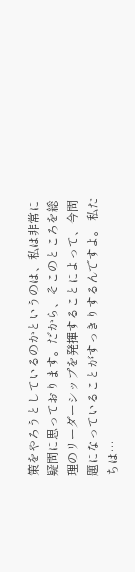策をやろうとしているのかというのは、私は非常に疑問に思っております。だから、そこのところを総理のリーダーシップを発揮することによって、今問題になっていることがすっきりするんですよ。 私たちは…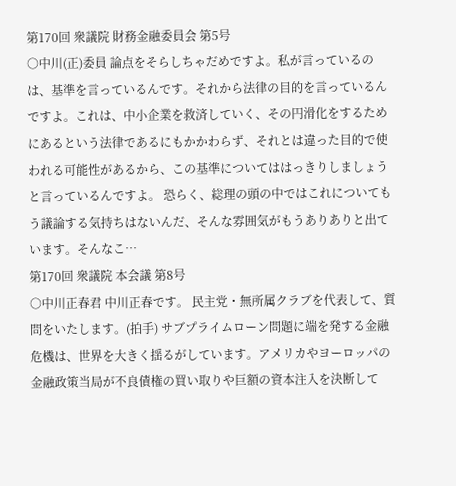第170回 衆議院 財務金融委員会 第5号
○中川(正)委員 論点をそらしちゃだめですよ。私が言っているのは、基準を言っているんです。それから法律の目的を言っているんですよ。これは、中小企業を救済していく、その円滑化をするためにあるという法律であるにもかかわらず、それとは違った目的で使われる可能性があるから、この基準についてははっきりしましょうと言っているんですよ。 恐らく、総理の頭の中ではこれについてもう議論する気持ちはないんだ、そんな雰囲気がもうありありと出ています。そんなこ…
第170回 衆議院 本会議 第8号
○中川正春君 中川正春です。 民主党・無所属クラブを代表して、質問をいたします。(拍手) サブプライムローン問題に端を発する金融危機は、世界を大きく揺るがしています。アメリカやヨーロッパの金融政策当局が不良債権の買い取りや巨額の資本注入を決断して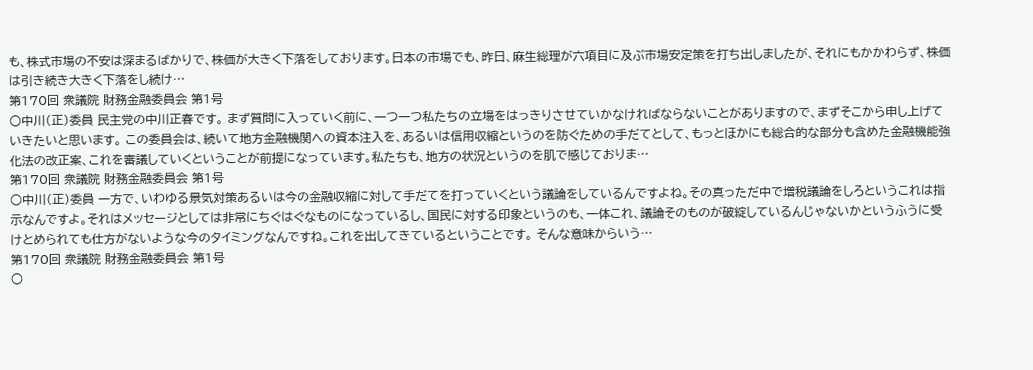も、株式市場の不安は深まるばかりで、株価が大きく下落をしております。日本の市場でも、昨日、麻生総理が六項目に及ぶ市場安定策を打ち出しましたが、それにもかかわらず、株価は引き続き大きく下落をし続け…
第170回 衆議院 財務金融委員会 第1号
○中川(正)委員 民主党の中川正春です。 まず質問に入っていく前に、一つ一つ私たちの立場をはっきりさせていかなければならないことがありますので、まずそこから申し上げていきたいと思います。 この委員会は、続いて地方金融機関への資本注入を、あるいは信用収縮というのを防ぐための手だてとして、もっとほかにも総合的な部分も含めた金融機能強化法の改正案、これを審議していくということが前提になっています。私たちも、地方の状況というのを肌で感じておりま…
第170回 衆議院 財務金融委員会 第1号
○中川(正)委員 一方で、いわゆる景気対策あるいは今の金融収縮に対して手だてを打っていくという議論をしているんですよね。その真っただ中で増税議論をしろというこれは指示なんですよ。それはメッセージとしては非常にちぐはぐなものになっているし、国民に対する印象というのも、一体これ、議論そのものが破綻しているんじゃないかというふうに受けとめられても仕方がないような今のタイミングなんですね。これを出してきているということです。 そんな意味からいう…
第170回 衆議院 財務金融委員会 第1号
○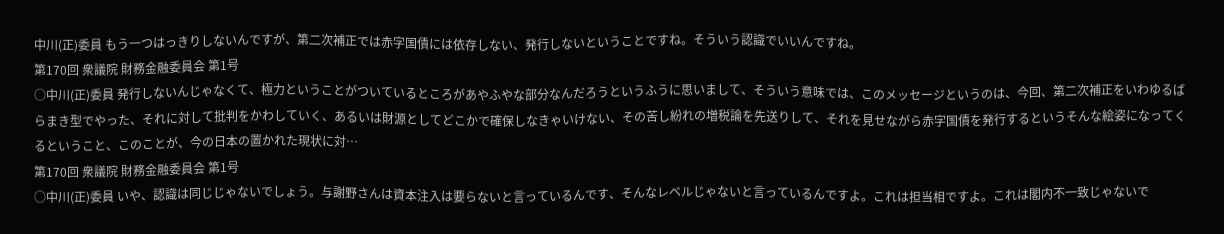中川(正)委員 もう一つはっきりしないんですが、第二次補正では赤字国債には依存しない、発行しないということですね。そういう認識でいいんですね。
第170回 衆議院 財務金融委員会 第1号
○中川(正)委員 発行しないんじゃなくて、極力ということがついているところがあやふやな部分なんだろうというふうに思いまして、そういう意味では、このメッセージというのは、今回、第二次補正をいわゆるばらまき型でやった、それに対して批判をかわしていく、あるいは財源としてどこかで確保しなきゃいけない、その苦し紛れの増税論を先送りして、それを見せながら赤字国債を発行するというそんな絵姿になってくるということ、このことが、今の日本の置かれた現状に対…
第170回 衆議院 財務金融委員会 第1号
○中川(正)委員 いや、認識は同じじゃないでしょう。与謝野さんは資本注入は要らないと言っているんです、そんなレベルじゃないと言っているんですよ。これは担当相ですよ。これは閣内不一致じゃないで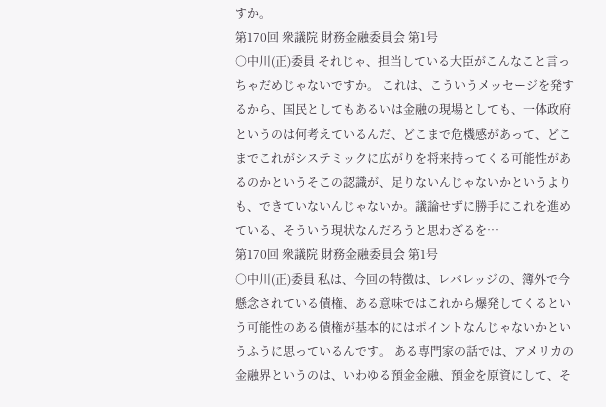すか。
第170回 衆議院 財務金融委員会 第1号
○中川(正)委員 それじゃ、担当している大臣がこんなこと言っちゃだめじゃないですか。 これは、こういうメッセージを発するから、国民としてもあるいは金融の現場としても、一体政府というのは何考えているんだ、どこまで危機感があって、どこまでこれがシステミックに広がりを将来持ってくる可能性があるのかというそこの認識が、足りないんじゃないかというよりも、できていないんじゃないか。議論せずに勝手にこれを進めている、そういう現状なんだろうと思わざるを…
第170回 衆議院 財務金融委員会 第1号
○中川(正)委員 私は、今回の特徴は、レバレッジの、簿外で今懸念されている債権、ある意味ではこれから爆発してくるという可能性のある債権が基本的にはポイントなんじゃないかというふうに思っているんです。 ある専門家の話では、アメリカの金融界というのは、いわゆる預金金融、預金を原資にして、そ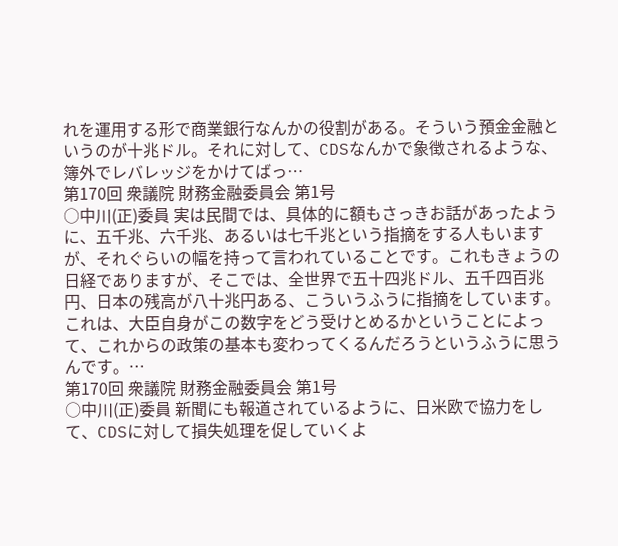れを運用する形で商業銀行なんかの役割がある。そういう預金金融というのが十兆ドル。それに対して、CDSなんかで象徴されるような、簿外でレバレッジをかけてばっ…
第170回 衆議院 財務金融委員会 第1号
○中川(正)委員 実は民間では、具体的に額もさっきお話があったように、五千兆、六千兆、あるいは七千兆という指摘をする人もいますが、それぐらいの幅を持って言われていることです。これもきょうの日経でありますが、そこでは、全世界で五十四兆ドル、五千四百兆円、日本の残高が八十兆円ある、こういうふうに指摘をしています。これは、大臣自身がこの数字をどう受けとめるかということによって、これからの政策の基本も変わってくるんだろうというふうに思うんです。…
第170回 衆議院 財務金融委員会 第1号
○中川(正)委員 新聞にも報道されているように、日米欧で協力をして、CDSに対して損失処理を促していくよ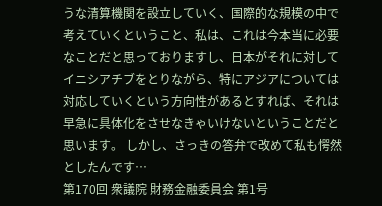うな清算機関を設立していく、国際的な規模の中で考えていくということ、私は、これは今本当に必要なことだと思っておりますし、日本がそれに対してイニシアチブをとりながら、特にアジアについては対応していくという方向性があるとすれば、それは早急に具体化をさせなきゃいけないということだと思います。 しかし、さっきの答弁で改めて私も愕然としたんです…
第170回 衆議院 財務金融委員会 第1号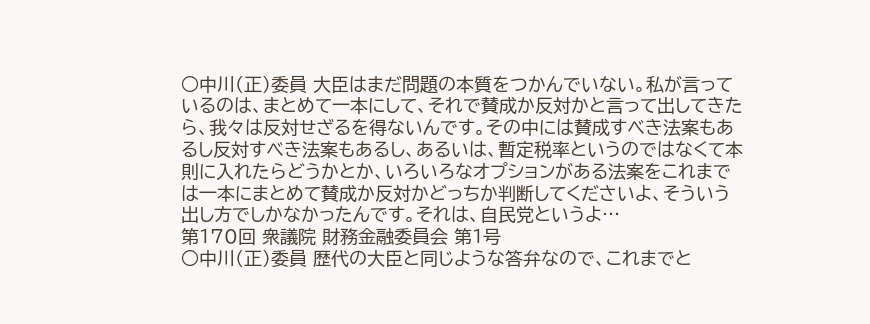○中川(正)委員 大臣はまだ問題の本質をつかんでいない。私が言っているのは、まとめて一本にして、それで賛成か反対かと言って出してきたら、我々は反対せざるを得ないんです。その中には賛成すべき法案もあるし反対すべき法案もあるし、あるいは、暫定税率というのではなくて本則に入れたらどうかとか、いろいろなオプションがある法案をこれまでは一本にまとめて賛成か反対かどっちか判断してくださいよ、そういう出し方でしかなかったんです。それは、自民党というよ…
第170回 衆議院 財務金融委員会 第1号
○中川(正)委員 歴代の大臣と同じような答弁なので、これまでと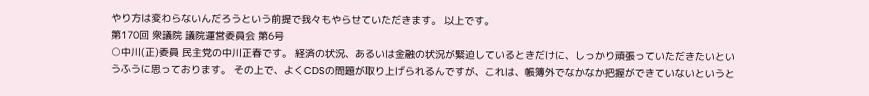やり方は変わらないんだろうという前提で我々もやらせていただきます。 以上です。
第170回 衆議院 議院運営委員会 第6号
○中川(正)委員 民主党の中川正春です。 経済の状況、あるいは金融の状況が緊迫しているときだけに、しっかり頑張っていただきたいというふうに思っております。 その上で、よくCDSの問題が取り上げられるんですが、これは、帳簿外でなかなか把握ができていないというと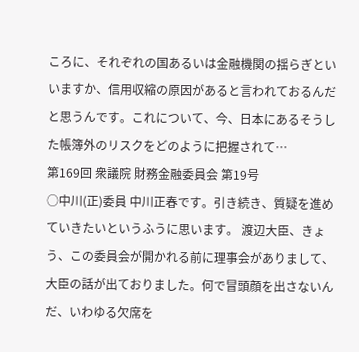ころに、それぞれの国あるいは金融機関の揺らぎといいますか、信用収縮の原因があると言われておるんだと思うんです。これについて、今、日本にあるそうした帳簿外のリスクをどのように把握されて…
第169回 衆議院 財務金融委員会 第19号
○中川(正)委員 中川正春です。引き続き、質疑を進めていきたいというふうに思います。 渡辺大臣、きょう、この委員会が開かれる前に理事会がありまして、大臣の話が出ておりました。何で冒頭顔を出さないんだ、いわゆる欠席を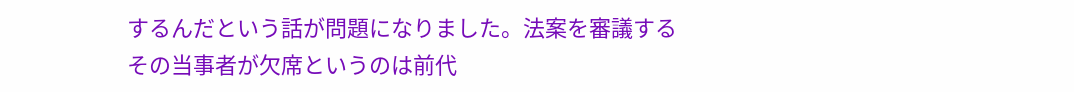するんだという話が問題になりました。法案を審議するその当事者が欠席というのは前代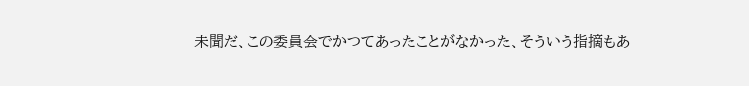未聞だ、この委員会でかつてあったことがなかった、そういう指摘もあ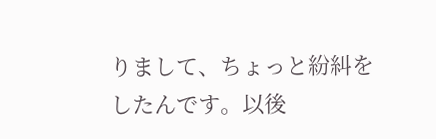りまして、ちょっと紛糾をしたんです。以後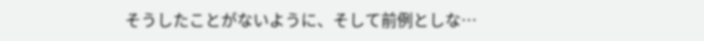そうしたことがないように、そして前例としな…